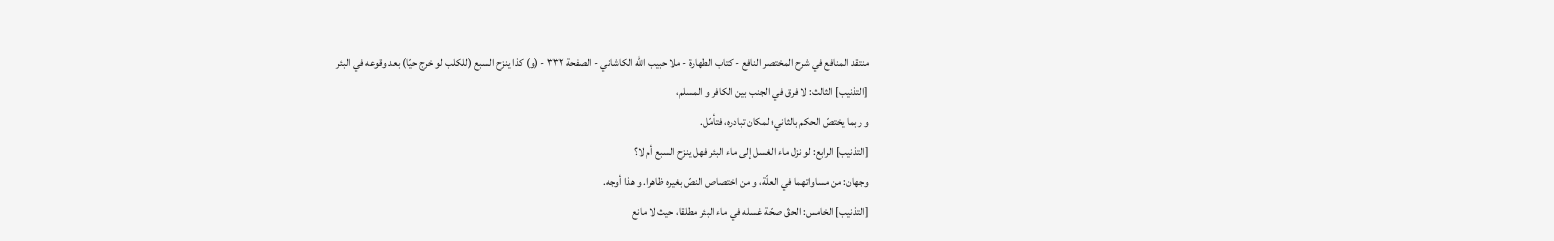منتقد المنافع في شرح المختصر النافع - كتاب الطهارة - ملا حبيب الله الكاشاني - الصفحة ٣٣٢ - (و) كذا ينزح السبع (للكلب لو خرج حيّا) بعد وقوعه في البئر
[التذنيب] الثالث: لا فرق في الجنب بين الكافر و المسلم،
و ربما يختصّ الحكم بالثاني؛ لمكان تبادره، فتأمّل.
[التذنيب] الرابع: لو نزل ماء الغسل إلى ماء البئر فهل ينزح السبع أم لا؟
وجهان: من مساواتهما في العلّة، و من اختصاص النصّ بغيره ظاهرا. و هذا أوجه.
[التذنيب] الخامس: الحقّ صحّة غسله في ماء البئر مطلقا، حيث لا مانع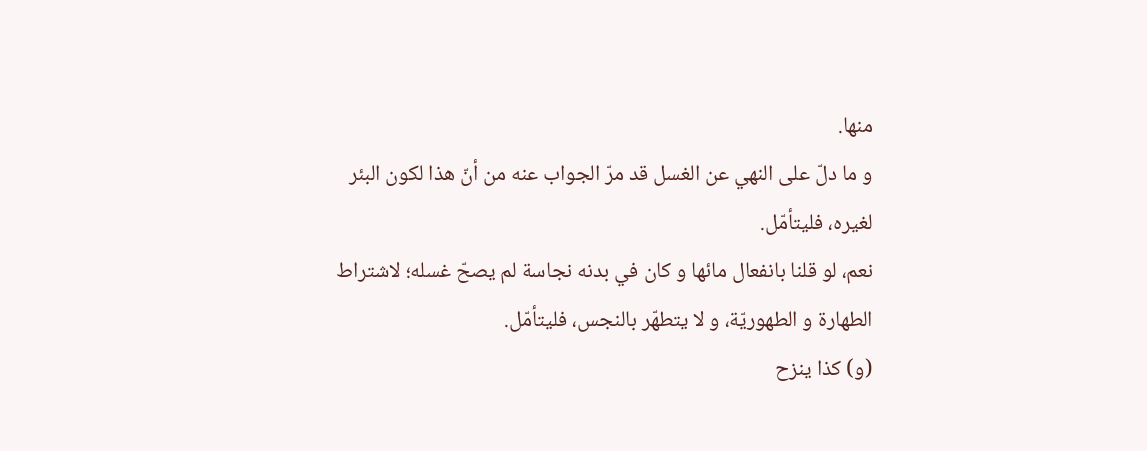منها.
و ما دلّ على النهي عن الغسل قد مرّ الجواب عنه من أنّ هذا لكون البئر لغيره، فليتأمّل.
نعم، لو قلنا بانفعال مائها و كان في بدنه نجاسة لم يصحّ غسله؛ لاشتراط الطهارة و الطهوريّة، و لا يتطهّر بالنجس، فليتأمّل.
(و) كذا ينزح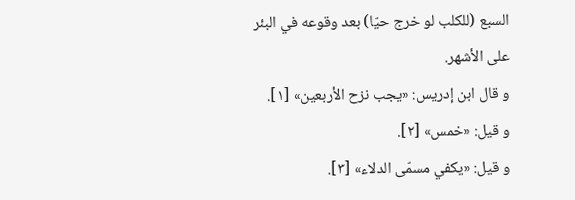السبع (للكلب لو خرج حيّا) بعد وقوعه في البئر
على الأشهر.
و قال ابن إدريس: «يجب نزح الأربعين» [١].
و قيل: «خمس» [٢].
و قيل: «يكفي مسمّى الدلاء» [٣].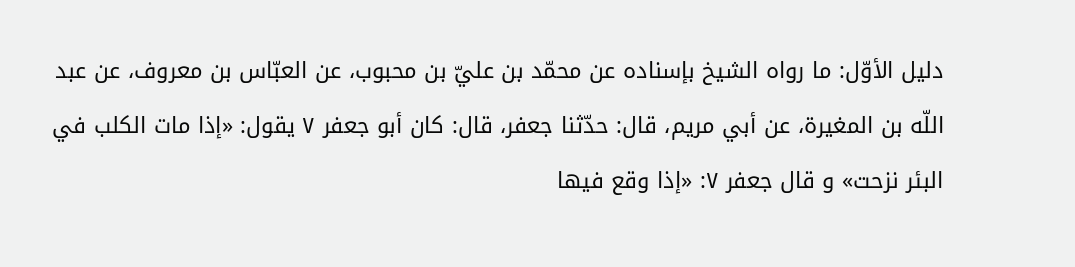دليل الأوّل: ما رواه الشيخ بإسناده عن محمّد بن عليّ بن محبوب، عن العبّاس بن معروف، عن عبد اللّه بن المغيرة، عن أبي مريم، قال: حدّثنا جعفر، قال: كان أبو جعفر ٧ يقول: «إذا مات الكلب في البئر نزحت» و قال جعفر ٧: «إذا وقع فيها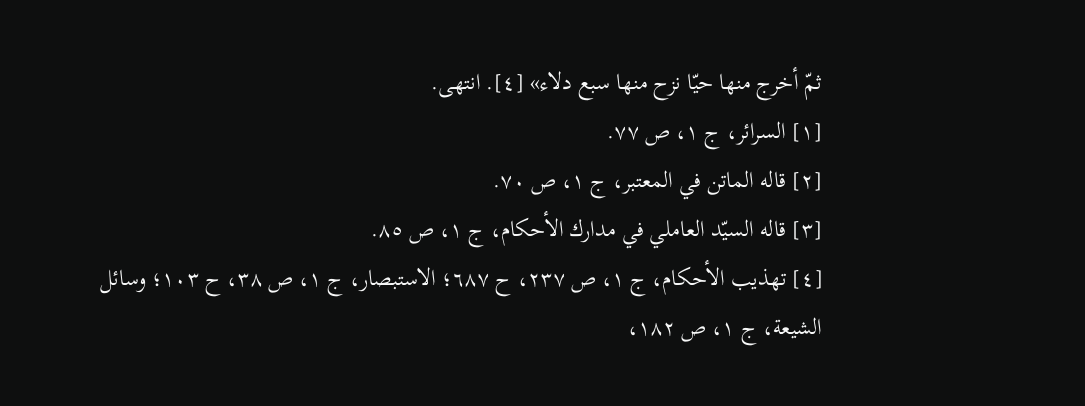ثمّ أخرج منها حيّا نزح منها سبع دلاء» [٤]. انتهى.
[١] السرائر، ج ١، ص ٧٧.
[٢] قاله الماتن في المعتبر، ج ١، ص ٧٠.
[٣] قاله السيّد العاملي في مدارك الأحكام، ج ١، ص ٨٥.
[٤] تهذيب الأحكام، ج ١، ص ٢٣٧، ح ٦٨٧؛ الاستبصار، ج ١، ص ٣٨، ح ١٠٣؛ وسائل الشيعة، ج ١، ص ١٨٢،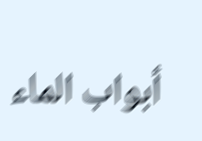أبواب الماء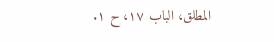المطلق، الباب ١٧، ح ١.